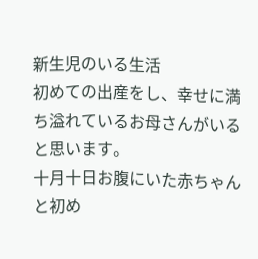新生児のいる生活
初めての出産をし、幸せに満ち溢れているお母さんがいると思います。
十月十日お腹にいた赤ちゃんと初め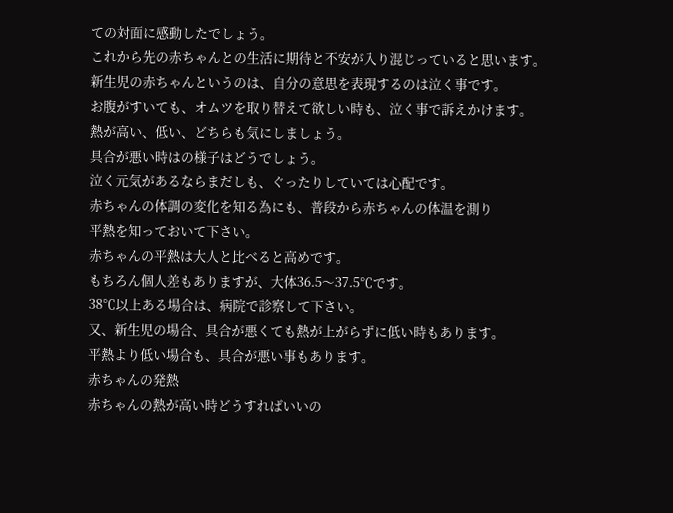ての対面に感動したでしょう。
これから先の赤ちゃんとの生活に期待と不安が入り混じっていると思います。
新生児の赤ちゃんというのは、自分の意思を表現するのは泣く事です。
お腹がすいても、オムツを取り替えて欲しい時も、泣く事で訴えかけます。
熱が高い、低い、どちらも気にしましょう。
具合が悪い時はの様子はどうでしょう。
泣く元気があるならまだしも、ぐったりしていては心配です。
赤ちゃんの体調の変化を知る為にも、普段から赤ちゃんの体温を測り
平熱を知っておいて下さい。
赤ちゃんの平熱は大人と比べると高めです。
もちろん個人差もありますが、大体36.5〜37.5℃です。
38℃以上ある場合は、病院で診察して下さい。
又、新生児の場合、具合が悪くても熱が上がらずに低い時もあります。
平熱より低い場合も、具合が悪い事もあります。
赤ちゃんの発熱
赤ちゃんの熱が高い時どうすればいいの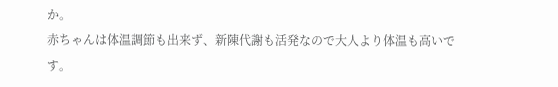か。
赤ちゃんは体温調節も出来ず、新陳代謝も活発なので大人より体温も高いです。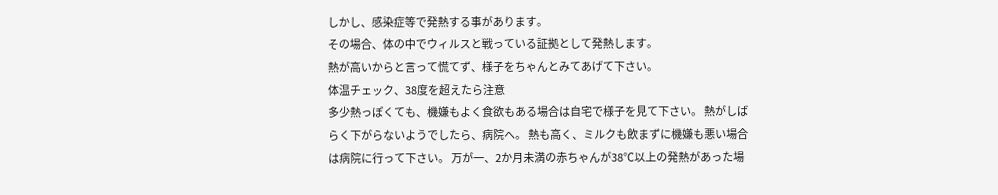しかし、感染症等で発熱する事があります。
その場合、体の中でウィルスと戦っている証拠として発熱します。
熱が高いからと言って慌てず、様子をちゃんとみてあげて下さい。
体温チェック、38度を超えたら注意
多少熱っぽくても、機嫌もよく食欲もある場合は自宅で様子を見て下さい。 熱がしばらく下がらないようでしたら、病院へ。 熱も高く、ミルクも飲まずに機嫌も悪い場合は病院に行って下さい。 万が一、2か月未満の赤ちゃんが38℃以上の発熱があった場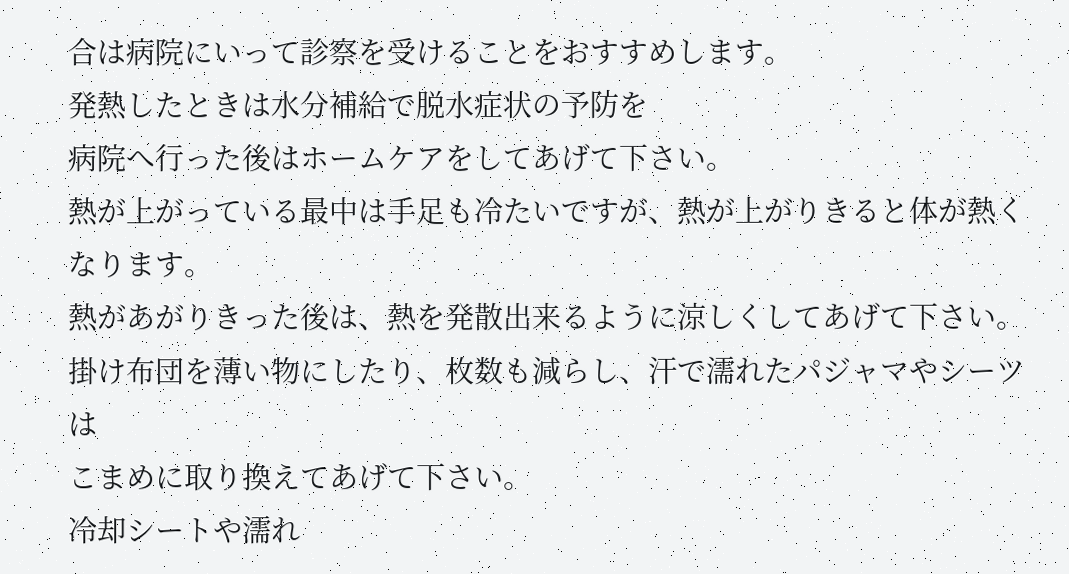合は病院にいって診察を受けることをおすすめします。
発熱したときは水分補給で脱水症状の予防を
病院へ行った後はホームケアをしてあげて下さい。
熱が上がっている最中は手足も冷たいですが、熱が上がりきると体が熱くなります。
熱があがりきった後は、熱を発散出来るように涼しくしてあげて下さい。
掛け布団を薄い物にしたり、枚数も減らし、汗で濡れたパジャマやシーツは
こまめに取り換えてあげて下さい。
冷却シートや濡れ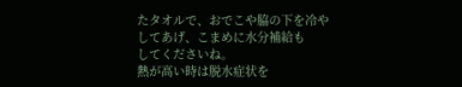たタオルで、おでこや脇の下を冷やしてあげ、こまめに水分補給も
してくださいね。
熱が高い時は脱水症状を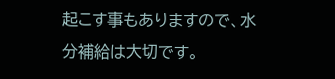起こす事もありますので、水分補給は大切です。